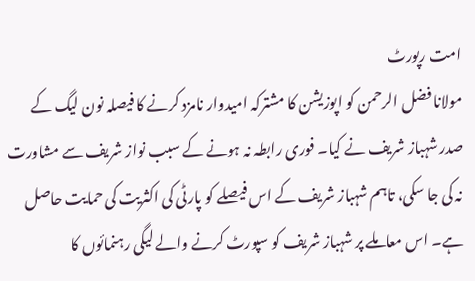امت رپورٹ
مولانا فضل الرحمن کو اپوزیشن کا مشترکہ امیدوار نامزد کرنے کا فیصلہ نون لیگ کے صدر شہباز شریف نے کیا۔ فوری رابطہ نہ ہونے کے سبب نواز شریف سے مشاورت نہ کی جا سکی، تاہم شہباز شریف کے اس فیصلے کو پارٹی کی اکثریت کی حمایت حاصل ہے۔ اس معاملے پر شہباز شریف کو سپورٹ کرنے والے لیگی رہنمائوں کا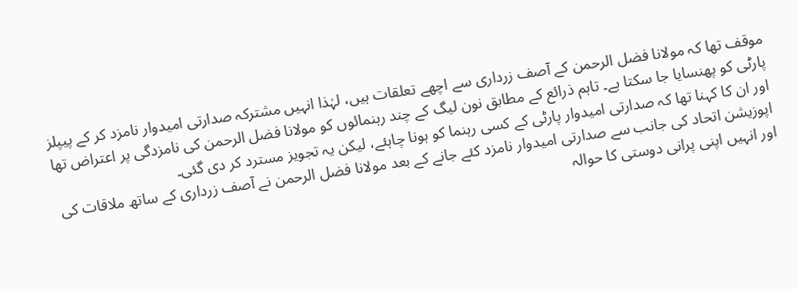موقف تھا کہ مولانا فضل الرحمن کے آصف زرداری سے اچھے تعلقات ہیں، لہٰذا انہیں مشترکہ صدارتی امیدوار نامزد کر کے پیپلز پارٹی کو پھنسایا جا سکتا ہے۔ تاہم ذرائع کے مطابق نون لیگ کے چند رہنمائوں کو مولانا فضل الرحمن کی نامزدگی پر اعتراض تھا اور ان کا کہنا تھا کہ صدارتی امیدوار پارٹی کے کسی رہنما کو ہونا چاہئے، لیکن یہ تجویز مسترد کر دی گئی۔
اپوزیشن اتحاد کی جانب سے صدارتی امیدوار نامزد کئے جانے کے بعد مولانا فضل الرحمن نے آصف زرداری کے ساتھ ملاقات کی اور انہیں اپنی پرانی دوستی کا حوالہ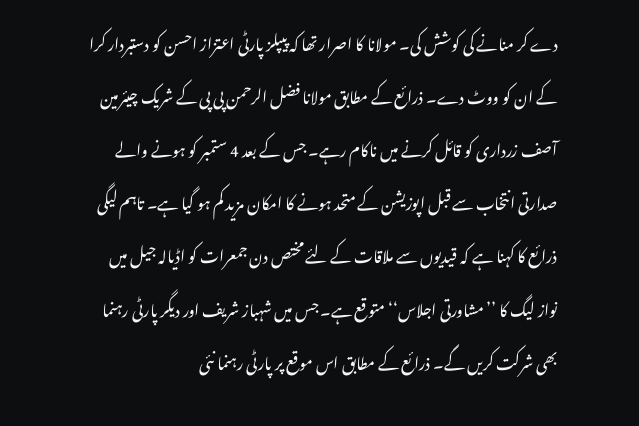دے کر منانے کی کوشش کی۔ مولانا کا اصرار تھا کہ پیپلز پارٹی اعتزاز احسن کو دستبردار کرا کے ان کو ووٹ دے۔ ذرائع کے مطابق مولانا فضل الرحمن پی پی کے شریک چیئرمین آصف زرداری کو قائل کرنے میں ناکام رہے۔ جس کے بعد 4 ستمبر کو ہونے والے صدارتی انتخاب سے قبل اپوزیشن کے متحد ہونے کا امکان مزید کم ہو گیا ہے۔ تاہم لیگی ذرائع کا کہنا ہے کہ قیدیوں سے ملاقات کے لئے مختص دن جمعرات کو اڈیالہ جیل میں نواز لیگ کا ’’مشاورتی اجلاس‘‘ متوقع ہے۔ جس میں شہباز شریف اور دیگر پارٹی رہنما بھی شرکت کریں گے۔ ذرائع کے مطابق اس موقع پر پارٹی رہنما نئی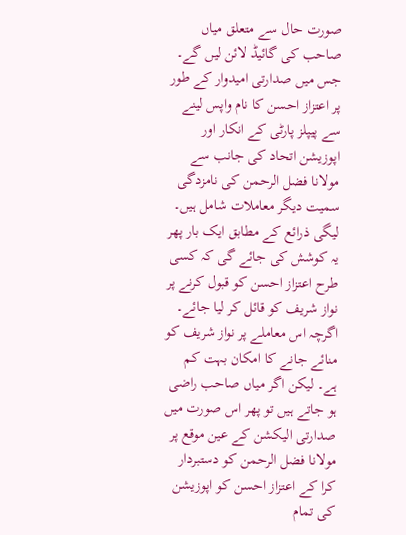صورت حال سے متعلق میاں صاحب کی گائیڈ لائن لیں گے۔ جس میں صدارتی امیدوار کے طور پر اعتزاز احسن کا نام واپس لینے سے پیپلز پارٹی کے انکار اور اپوزیشن اتحاد کی جانب سے مولانا فضل الرحمن کی نامزدگی سمیت دیگر معاملات شامل ہیں۔ لیگی ذرائع کے مطابق ایک بار پھر یہ کوشش کی جائے گی کہ کسی طرح اعتزاز احسن کو قبول کرنے پر نواز شریف کو قائل کر لیا جائے۔ اگرچہ اس معاملے پر نواز شریف کو منائے جانے کا امکان بہت کم ہے۔ لیکن اگر میاں صاحب راضی ہو جاتے ہیں تو پھر اس صورت میں صدارتی الیکشن کے عین موقع پر مولانا فضل الرحمن کو دستبردار کرا کے اعتزاز احسن کو اپوزیشن کی تمام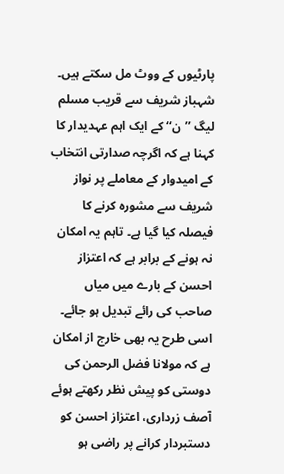پارٹیوں کے ووٹ مل سکتے ہیں۔
شہباز شریف سے قریب مسلم لیگ ’’ن‘‘ کے ایک اہم عہدیدار کا کہنا ہے کہ اگرچہ صدارتی انتخاب کے امیدوار کے معاملے پر نواز شریف سے مشورہ کرنے کا فیصلہ کیا گیا ہے۔ تاہم یہ امکان نہ ہونے کے برابر ہے کہ اعتزاز احسن کے بارے میں میاں صاحب کی رائے تبدیل ہو جائے۔ اسی طرح یہ بھی خارج از امکان ہے کہ مولانا فضل الرحمن کی دوستی کو پیش نظر رکھتے ہوئے آصف زرداری، اعتزاز احسن کو دستبردار کرانے پر راضی ہو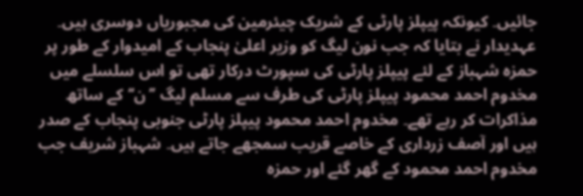جائیں۔ کیونکہ پیپلز پارٹی کے شریک چیئرمین کی مجبوریاں دوسری ہیں۔ عہدیدار نے بتایا کہ جب نون لیگ کو وزیر اعلیٰ پنجاب کے امیدوار کے طور پر حمزہ شہباز کے لئے پیپلز پارٹی کی سپورٹ درکار تھی تو اس سلسلے میں مخدوم احمد محمود پیپلز پارٹی کی طرف سے مسلم لیگ ’’ن‘‘ کے ساتھ مذاکرات کر رہے تھے۔ مخدوم احمد محمود پیپلز پارٹی جنوبی پنجاب کے صدر ہیں اور آصف زرداری کے خاصے قریب سمجھے جاتے ہیں۔ شہباز شریف جب مخدوم احمد محمود کے گھر گئے اور حمزہ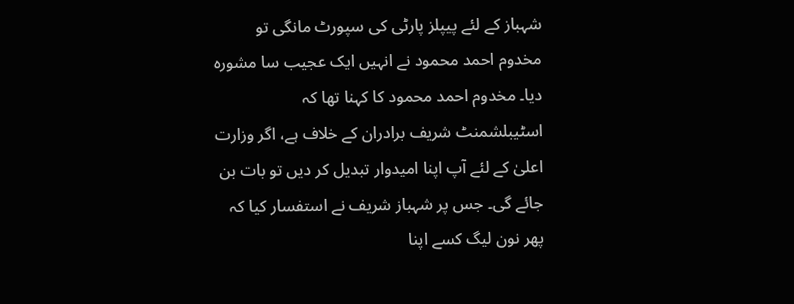شہباز کے لئے پیپلز پارٹی کی سپورٹ مانگی تو مخدوم احمد محمود نے انہیں ایک عجیب سا مشورہ دیا۔ مخدوم احمد محمود کا کہنا تھا کہ اسٹیبلشمنٹ شریف برادران کے خلاف ہے، اگر وزارت اعلیٰ کے لئے آپ اپنا امیدوار تبدیل کر دیں تو بات بن جائے گی۔ جس پر شہباز شریف نے استفسار کیا کہ پھر نون لیگ کسے اپنا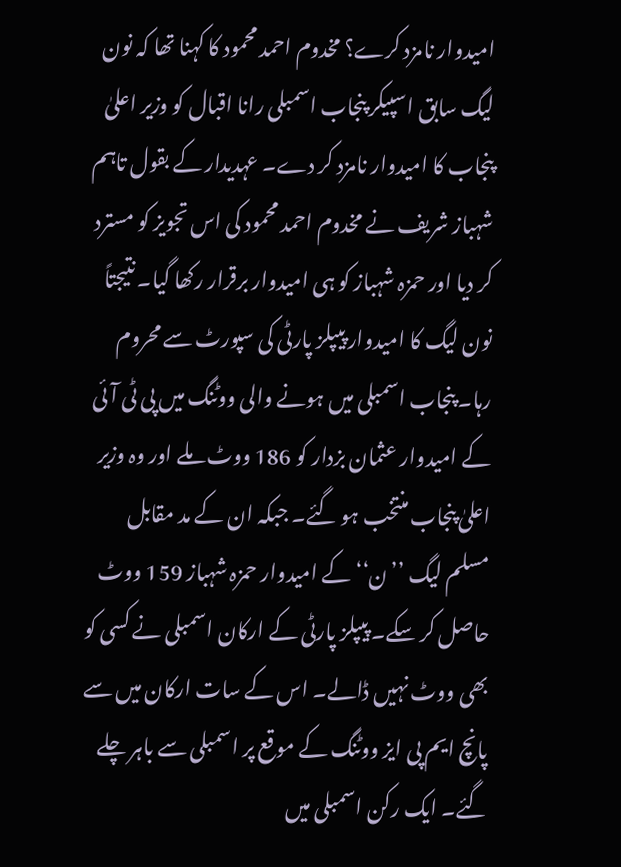امیدوار نامزد کرے؟ مخدوم احمد محمود کا کہنا تھا کہ نون لیگ سابق اسپیکر پنجاب اسمبلی رانا اقبال کو وزیر اعلیٰ پنجاب کا امیدوار نامزد کر دے۔ عہدیدار کے بقول تاہم شہباز شریف نے مخدوم احمد محمود کی اس تجویز کو مسترد کر دیا اور حمزہ شہباز کو ہی امیدوار برقرار رکھا گیا۔ نتیجتاً نون لیگ کا امیدوار پیپلز پارٹی کی سپورٹ سے محروم رہا۔ پنجاب اسمبلی میں ہونے والی ووٹنگ میں پی ٹی آئی کے امیدوار عثمان بزدار کو 186 ووٹ ملے اور وہ وزیر اعلیٰ پنجاب منتخب ہو گئے۔ جبکہ ان کے مد مقابل مسلم لیگ ’’ن‘‘ کے امیدوار حمزہ شہباز 159 ووٹ حاصل کر سکے۔ پیپلز پارٹی کے ارکان اسمبلی نے کسی کو بھی ووٹ نہیں ڈالے۔ اس کے سات ارکان میں سے پانچ ایم پی ایز ووٹنگ کے موقع پر اسمبلی سے باہر چلے گئے۔ ایک رکن اسمبلی میں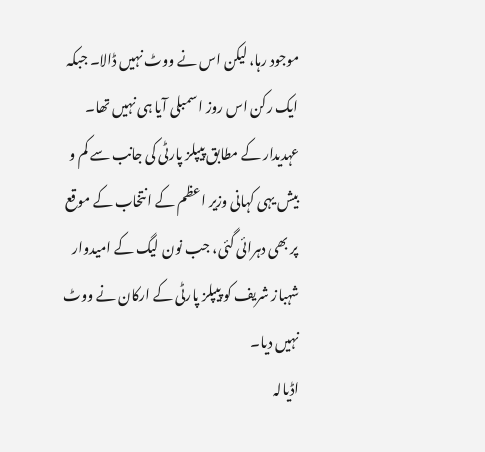موجود رہا، لیکن اس نے ووٹ نہیں ڈالا۔ جبکہ ایک رکن اس روز اسمبلی آیا ہی نہیں تھا۔ عہدیدار کے مطابق پیپلز پارٹی کی جانب سے کم و بیش یہی کہانی وزیر اعظم کے انتخاب کے موقع پر بھی دہرائی گئی، جب نون لیگ کے امیدوار شہباز شریف کو پیپلز پارٹی کے ارکان نے ووٹ نہیں دیا۔
اڈیالہ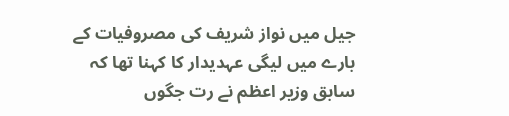جیل میں نواز شریف کی مصروفیات کے بارے میں لیگی عہدیدار کا کہنا تھا کہ سابق وزیر اعظم نے رت جگوں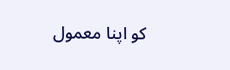کو اپنا معمول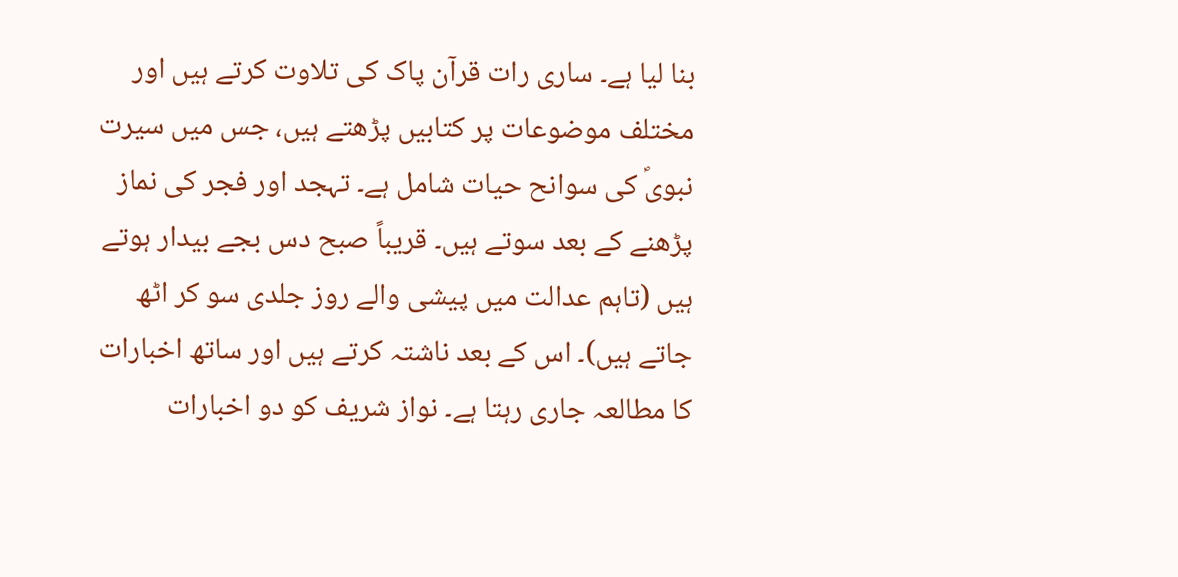بنا لیا ہے۔ ساری رات قرآن پاک کی تلاوت کرتے ہیں اور مختلف موضوعات پر کتابیں پڑھتے ہیں، جس میں سیرت نبویؐ کی سوانح حیات شامل ہے۔ تہجد اور فجر کی نماز پڑھنے کے بعد سوتے ہیں۔ قریباً صبح دس بجے بیدار ہوتے ہیں (تاہم عدالت میں پیشی والے روز جلدی سو کر اٹھ جاتے ہیں)۔ اس کے بعد ناشتہ کرتے ہیں اور ساتھ اخبارات کا مطالعہ جاری رہتا ہے۔ نواز شریف کو دو اخبارات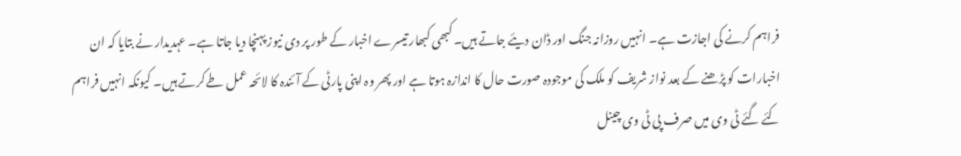فراہم کرنے کی اجازت ہے۔ انہیں روزانہ جنگ اور ڈان دیئے جاتے ہیں۔ کبھی کبھار تیسرے اخبار کے طور پر دی نیوز پہنچا دیا جاتا ہے۔ عہدیدار نے بتایا کہ ان اخبارات کو پڑھنے کے بعد نواز شریف کو ملک کی موجودہ صورت حال کا اندازہ ہوتا ہے اور پھر وہ اپنی پارٹی کے آئندہ کا لائحہ عمل طے کرتے ہیں۔ کیونکہ انہیں فراہم کئے گئے ٹی وی میں صرف پی ٹی وی چینل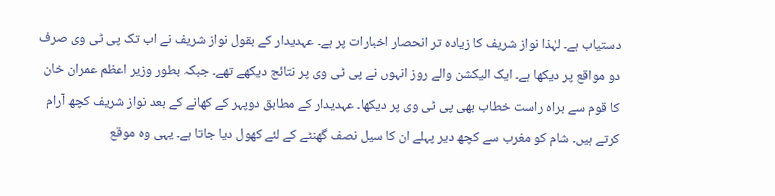دستیاب ہے۔ لہٰذا نواز شریف کا زیادہ تر انحصار اخبارات پر ہے۔ عہدیدار کے بقول نواز شریف نے اب تک پی ٹی وی صرف دو مواقع پر دیکھا ہے۔ ایک الیکشن والے روز انہوں نے پی ٹی وی پر نتائج دیکھے تھے۔ جبکہ بطور وزیر اعظم عمران خان کا قوم سے براہ راست خطاب بھی پی ٹی وی پر دیکھا۔ عہدیدار کے مطابق دوپہر کے کھانے کے بعد نواز شریف کچھ آرام کرتے ہیں۔ شام کو مغرب سے کچھ دیر پہلے ان کا سیل نصف گھنٹے کے لئے کھول دیا جاتا ہے۔ یہی وہ موقع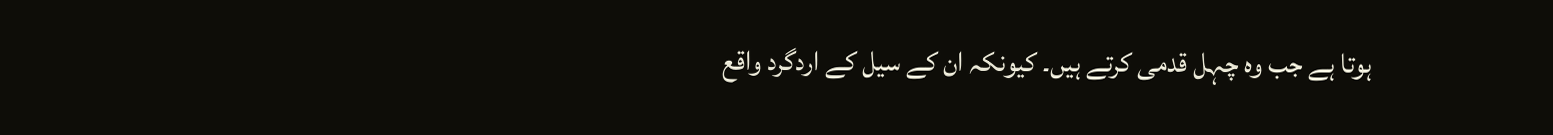ہوتا ہے جب وہ چہل قدمی کرتے ہیں۔ کیونکہ ان کے سیل کے اردگرد واقع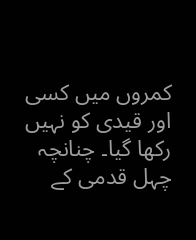کمروں میں کسی اور قیدی کو نہیں رکھا گیا۔ چنانچہ چہل قدمی کے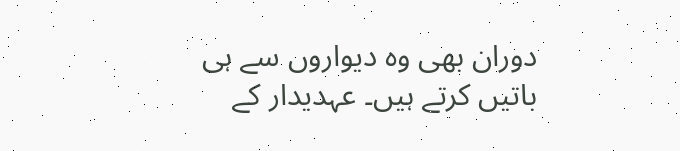دوران بھی وہ دیواروں سے ہی باتیں کرتے ہیں۔ عہدیدار کے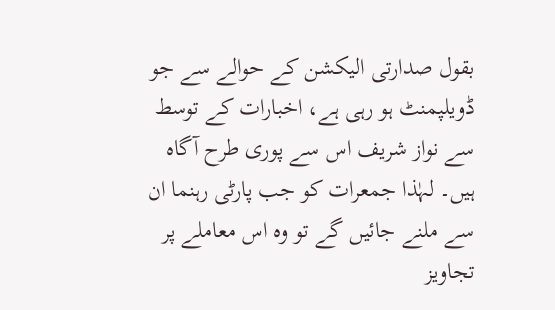بقول صدارتی الیکشن کے حوالے سے جو ڈویلپمنٹ ہو رہی ہے، اخبارات کے توسط سے نواز شریف اس سے پوری طرح آگاہ ہیں۔ لہٰذا جمعرات کو جب پارٹی رہنما ان سے ملنے جائیں گے تو وہ اس معاملے پر تجاویز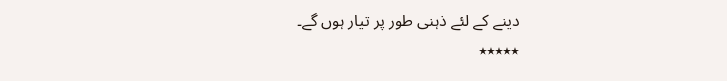دینے کے لئے ذہنی طور پر تیار ہوں گے۔
٭٭٭٭٭